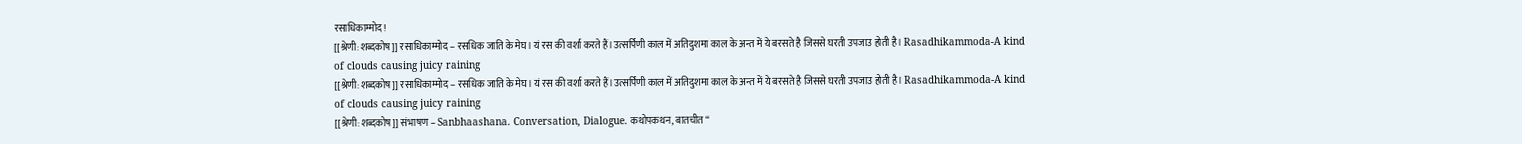रसाधिकाम्मोद!
[[श्रेणी:शब्दकोष]] रसाधिकाम्मोद – रसधिक जाति के मेघ। यं रस की वर्शा करते हैं।उत्सर्पिणी काल में अतिदुशमा काल के अन्त में ये बरसते है जिससे घरती उपजाउ होती है। Rasadhikammoda-A kind of clouds causing juicy raining
[[श्रेणी:शब्दकोष]] रसाधिकाम्मोद – रसधिक जाति के मेघ। यं रस की वर्शा करते हैं।उत्सर्पिणी काल में अतिदुशमा काल के अन्त में ये बरसते है जिससे घरती उपजाउ होती है। Rasadhikammoda-A kind of clouds causing juicy raining
[[श्रेणी:शब्दकोष]] संभाषण – Sanbhaashana. Conversation, Dialogue. कथोपकथन, बातचीत “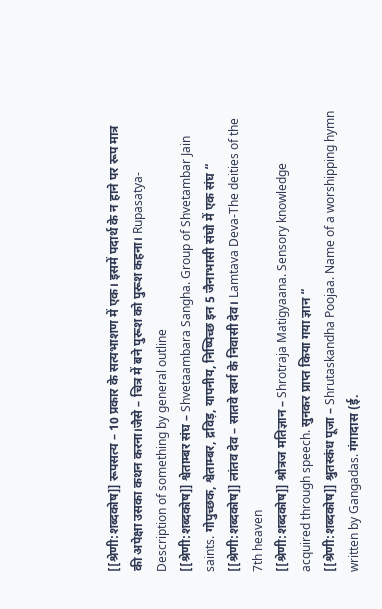[[श्रेणी:शब्दकोष]] रूपसत्य – 10 प्रकार के सत्यभाशण में एक। इसमें पदार्थ के न हाने पर रूप मात्र की अपेक्षा उसका कथन करना।जैसे – चित्र में बने पुरूश को पुरूश कहना। Rupasatya-Description of something by general outline
[[श्रेणी:शब्दकोष]] श्वेताम्बर संघ – Shvetaambara Sangha. Group of Shvetambar Jain saints. गोपुच्छक, श्वेताम्बर, द्रविड़, यापनीय, निष्पिच्छ इन 5 जैनाभासी संघो में एक संघ “
[[श्रेणी:शब्दकोष]] लांतव देव – सातवे स्वर्ग के निवासी देव। Lamtava Deva-The deities of the 7th heaven
[[श्रेणी:शब्दकोष]] श्रोत्रज मतिज्ञान – Shrotraja Matigyaana. Sensory knowledge acquired through speech. सुनकर प्राप्त किया गया ज्ञान “
[[श्रेणी:शब्दकोष]] श्रुतस्कंध पूजा – Shrutaskandha Poojaa. Name of a worshipping hymn written by Gangadas. गंगादास (ई.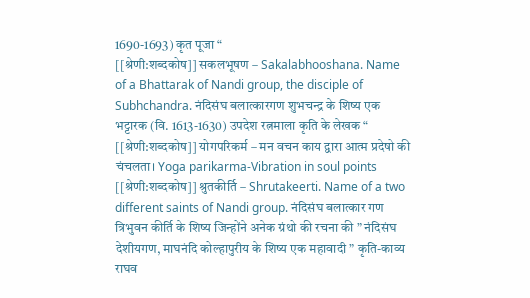1690-1693) कृत पूजा “
[[श्रेणी:शब्दकोष]] सकलभूषण – Sakalabhooshana. Name of a Bhattarak of Nandi group, the disciple of Subhchandra. नंदिसंघ बलात्कारगण शुभचन्द्र के शिष्य एक भट्टारक (वि. 1613-1630) उपदेश रत्नमाला कृति के लेखक “
[[श्रेणी:शब्दकोष]] योगपरिकर्म – मन वचन काय द्वारा आत्म प्रदेषो की चंचलता। Yoga parikarma-Vibration in soul points
[[श्रेणी:शब्दकोष]] श्रुतकीर्ति – Shrutakeerti. Name of a two different saints of Nandi group. नंदिसंघ बलात्कार गण त्रिभुवन कीर्ति के शिष्य जिन्होंने अनेक ग्रंथो की रचना की ” नंदिसंघ देशीयगण, माघनंदि कोल्हापुरीय के शिष्य एक महावादी ” कृति-काव्य राघव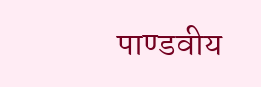पाण्डवीय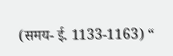(समय- ई. 1133-1163) “